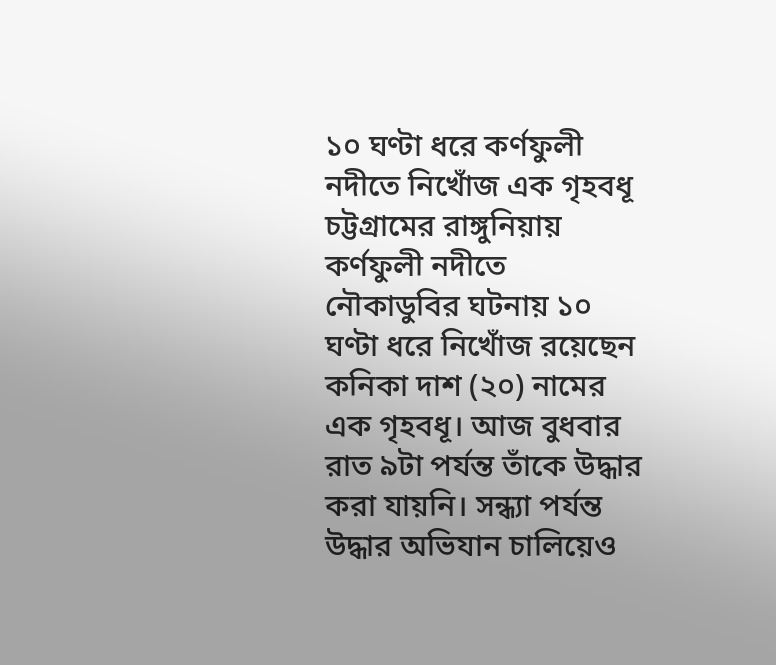১০ ঘণ্টা ধরে কর্ণফুলী নদীতে নিখোঁজ এক গৃহবধূ
চট্টগ্রামের রাঙ্গুনিয়ায় কর্ণফুলী নদীতে নৌকাডুবির ঘটনায় ১০ ঘণ্টা ধরে নিখোঁজ রয়েছেন কনিকা দাশ (২০) নামের এক গৃহবধূ। আজ বুধবার রাত ৯টা পর্যন্ত তাঁকে উদ্ধার করা যায়নি। সন্ধ্যা পর্যন্ত উদ্ধার অভিযান চালিয়েও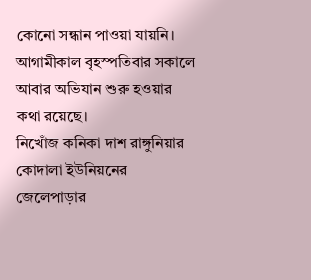কোনো সন্ধান পাওয়া যায়নি। আগামীকাল বৃহস্পতিবার সকালে আবার অভিযান শুরু হওয়ার কথা রয়েছে।
নিখোঁজ কনিকা দাশ রাঙ্গুনিয়ার কোদালা ইউনিয়নের জেলেপাড়ার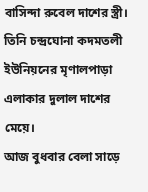বাসিন্দা রুবেল দাশের স্ত্রী। তিনি চন্দ্রঘোনা কদমতলী ইউনিয়নের মৃণালপাড়া এলাকার দুলাল দাশের মেয়ে।
আজ বুধবার বেলা সাড়ে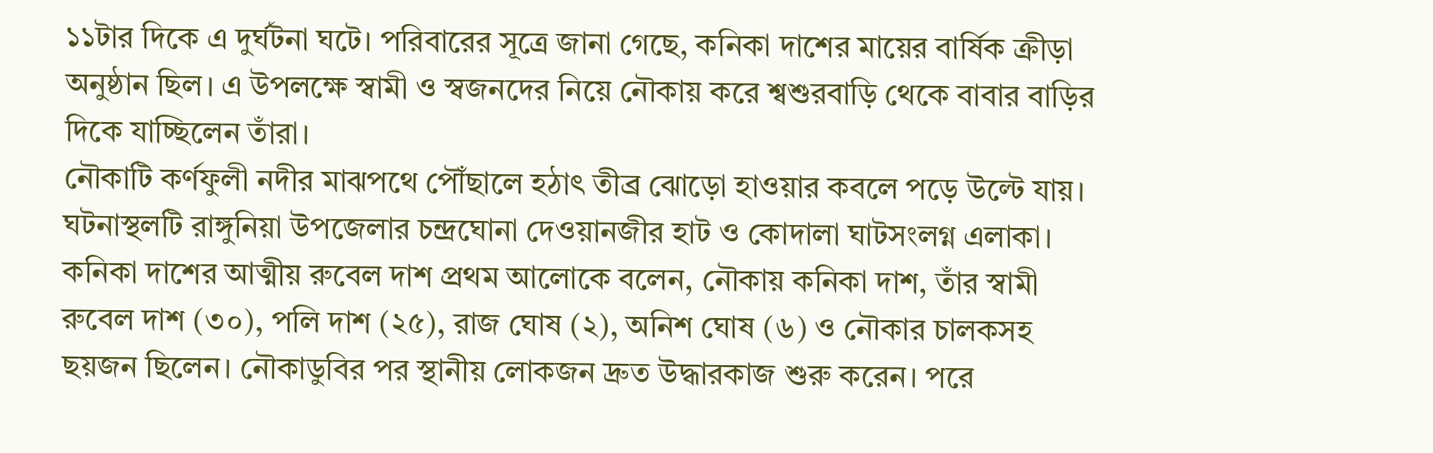১১টার দিকে এ দুর্ঘটনা ঘটে। পরিবারের সূত্রে জানা গেছে, কনিকা দাশের মায়ের বার্ষিক ক্রীড়া অনুষ্ঠান ছিল। এ উপলক্ষে স্বামী ও স্বজনদের নিয়ে নৌকায় করে শ্বশুরবাড়ি থেকে বাবার বাড়ির দিকে যাচ্ছিলেন তাঁরা।
নৌকাটি কর্ণফুলী নদীর মাঝপথে পৌঁছালে হঠাৎ তীব্র ঝোড়ো হাওয়ার কবলে পড়ে উল্টে যায়। ঘটনাস্থলটি রাঙ্গুনিয়া উপজেলার চন্দ্রঘোনা দেওয়ানজীর হাট ও কোদালা ঘাটসংলগ্ন এলাকা।
কনিকা দাশের আত্মীয় রুবেল দাশ প্রথম আলোকে বলেন, নৌকায় কনিকা দাশ, তাঁর স্বামী রুবেল দাশ (৩০), পলি দাশ (২৫), রাজ ঘোষ (২), অনিশ ঘোষ (৬) ও নৌকার চালকসহ ছয়জন ছিলেন। নৌকাডুবির পর স্থানীয় লোকজন দ্রুত উদ্ধারকাজ শুরু করেন। পরে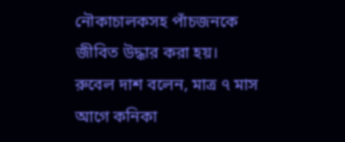নৌকাচালকসহ পাঁচজনকে জীবিত উদ্ধার করা হয়।
রুবেল দাশ বলেন, মাত্র ৭ মাস আগে কনিকা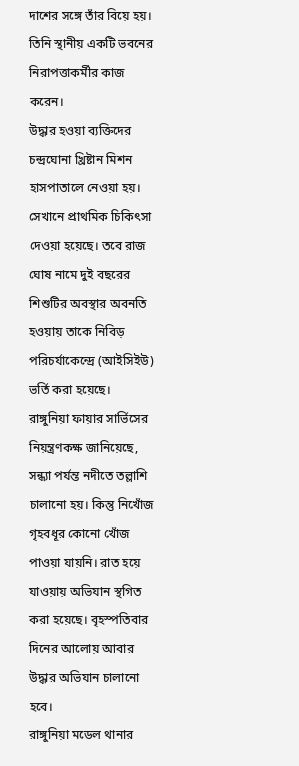দাশের সঙ্গে তাঁর বিয়ে হয়। তিনি স্থানীয় একটি ভবনের নিরাপত্তাকর্মীর কাজ করেন।
উদ্ধার হওয়া ব্যক্তিদের চন্দ্রঘোনা খ্রিষ্টান মিশন হাসপাতালে নেওয়া হয়। সেখানে প্রাথমিক চিকিৎসা দেওয়া হয়েছে। তবে রাজ ঘোষ নামে দুই বছরের শিশুটির অবস্থার অবনতি হওয়ায় তাকে নিবিড় পরিচর্যাকেন্দ্রে (আইসিইউ) ভর্তি করা হয়েছে।
রাঙ্গুনিয়া ফায়ার সার্ভিসের নিয়ন্ত্রণকক্ষ জানিয়েছে, সন্ধ্যা পর্যন্ত নদীতে তল্লাশি চালানো হয়। কিন্তু নিখোঁজ গৃহবধূর কোনো খোঁজ পাওয়া যায়নি। রাত হয়ে যাওয়ায় অভিযান স্থগিত করা হয়েছে। বৃহস্পতিবার দিনের আলোয় আবার উদ্ধার অভিযান চালানো হবে।
রাঙ্গুনিয়া মডেল থানার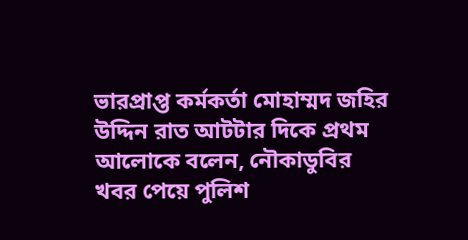ভারপ্রাপ্ত কর্মকর্তা মোহাম্মদ জহির উদ্দিন রাত আটটার দিকে প্রথম আলোকে বলেন, নৌকাডুবির খবর পেয়ে পুলিশ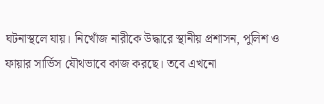ঘটনাস্থলে যায়। নিখোঁজ নারীকে উদ্ধারে স্থানীয় প্রশাসন, পুলিশ ও ফায়ার সার্ভিস যৌথভাবে কাজ করছে। তবে এখনো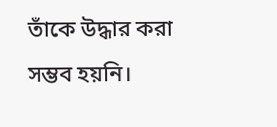তাঁকে উদ্ধার করা সম্ভব হয়নি।